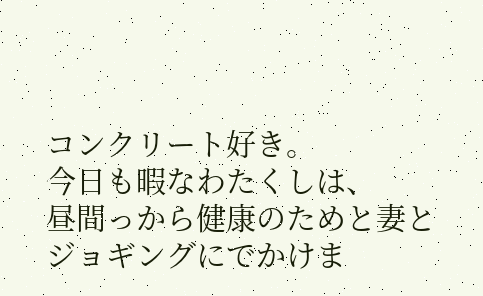コンクリート好き。
今日も暇なわたくしは、
昼間っから健康のためと妻とジョギングにでかけま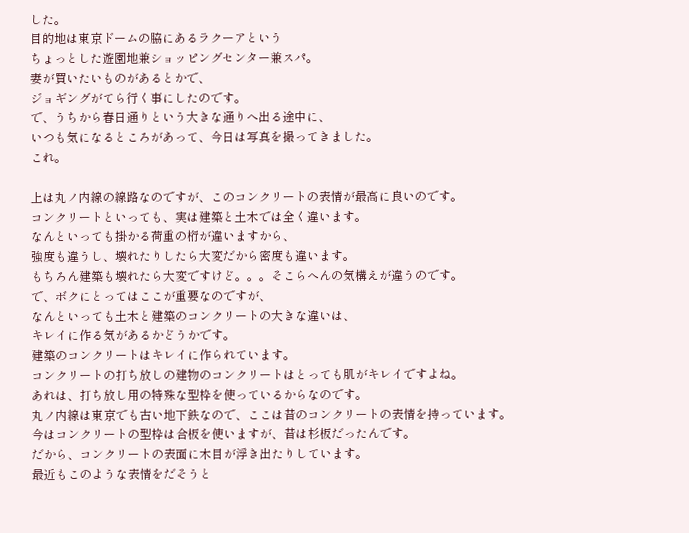した。
目的地は東京ドームの脇にあるラクーアという
ちょっとした遊園地兼ショッピングセンター兼スパ。
妻が買いたいものがあるとかで、
ジョギングがてら行く事にしたのです。
で、うちから春日通りという大きな通りへ出る途中に、
いつも気になるところがあって、今日は写真を撮ってきました。
これ。

上は丸ノ内線の線路なのですが、このコンクリートの表情が最高に良いのです。
コンクリートといっても、実は建築と土木では全く違います。
なんといっても掛かる荷重の桁が違いますから、
強度も違うし、壊れたりしたら大変だから密度も違います。
もちろん建築も壊れたら大変ですけど。。。そこらへんの気構えが違うのです。
で、ボクにとってはここが重要なのですが、
なんといっても土木と建築のコンクリートの大きな違いは、
キレイに作る気があるかどうかです。
建築のコンクリートはキレイに作られています。
コンクリートの打ち放しの建物のコンクリートはとっても肌がキレイですよね。
あれは、打ち放し用の特殊な型枠を使っているからなのです。
丸ノ内線は東京でも古い地下鉄なので、ここは昔のコンクリートの表情を持っています。
今はコンクリートの型枠は合板を使いますが、昔は杉板だったんです。
だから、コンクリートの表面に木目が浮き出たりしています。
最近もこのような表情をだそうと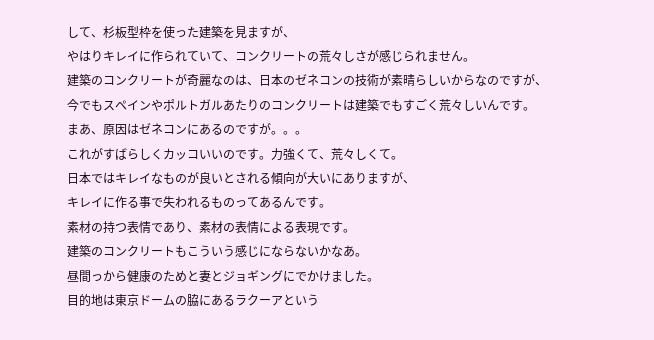して、杉板型枠を使った建築を見ますが、
やはりキレイに作られていて、コンクリートの荒々しさが感じられません。
建築のコンクリートが奇麗なのは、日本のゼネコンの技術が素晴らしいからなのですが、
今でもスペインやポルトガルあたりのコンクリートは建築でもすごく荒々しいんです。
まあ、原因はゼネコンにあるのですが。。。
これがすばらしくカッコいいのです。力強くて、荒々しくて。
日本ではキレイなものが良いとされる傾向が大いにありますが、
キレイに作る事で失われるものってあるんです。
素材の持つ表情であり、素材の表情による表現です。
建築のコンクリートもこういう感じにならないかなあ。
昼間っから健康のためと妻とジョギングにでかけました。
目的地は東京ドームの脇にあるラクーアという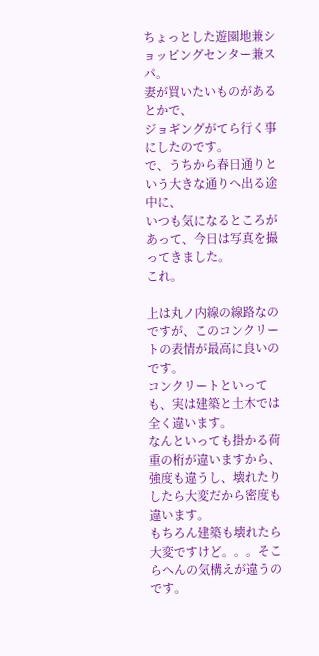ちょっとした遊園地兼ショッピングセンター兼スパ。
妻が買いたいものがあるとかで、
ジョギングがてら行く事にしたのです。
で、うちから春日通りという大きな通りへ出る途中に、
いつも気になるところがあって、今日は写真を撮ってきました。
これ。

上は丸ノ内線の線路なのですが、このコンクリートの表情が最高に良いのです。
コンクリートといっても、実は建築と土木では全く違います。
なんといっても掛かる荷重の桁が違いますから、
強度も違うし、壊れたりしたら大変だから密度も違います。
もちろん建築も壊れたら大変ですけど。。。そこらへんの気構えが違うのです。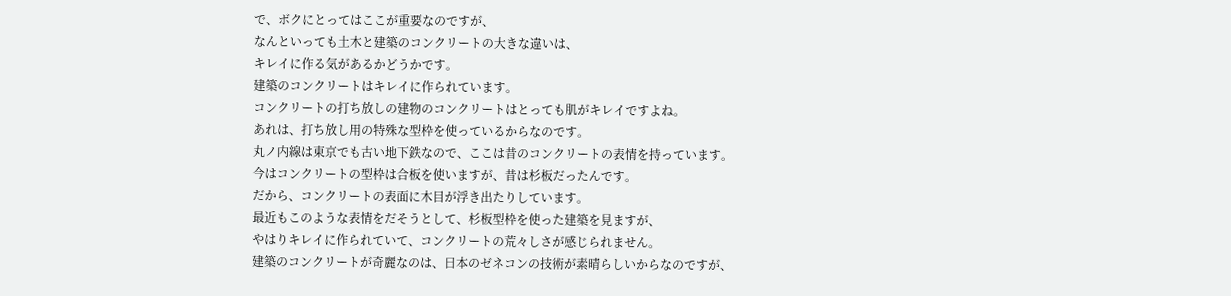で、ボクにとってはここが重要なのですが、
なんといっても土木と建築のコンクリートの大きな違いは、
キレイに作る気があるかどうかです。
建築のコンクリートはキレイに作られています。
コンクリートの打ち放しの建物のコンクリートはとっても肌がキレイですよね。
あれは、打ち放し用の特殊な型枠を使っているからなのです。
丸ノ内線は東京でも古い地下鉄なので、ここは昔のコンクリートの表情を持っています。
今はコンクリートの型枠は合板を使いますが、昔は杉板だったんです。
だから、コンクリートの表面に木目が浮き出たりしています。
最近もこのような表情をだそうとして、杉板型枠を使った建築を見ますが、
やはりキレイに作られていて、コンクリートの荒々しさが感じられません。
建築のコンクリートが奇麗なのは、日本のゼネコンの技術が素晴らしいからなのですが、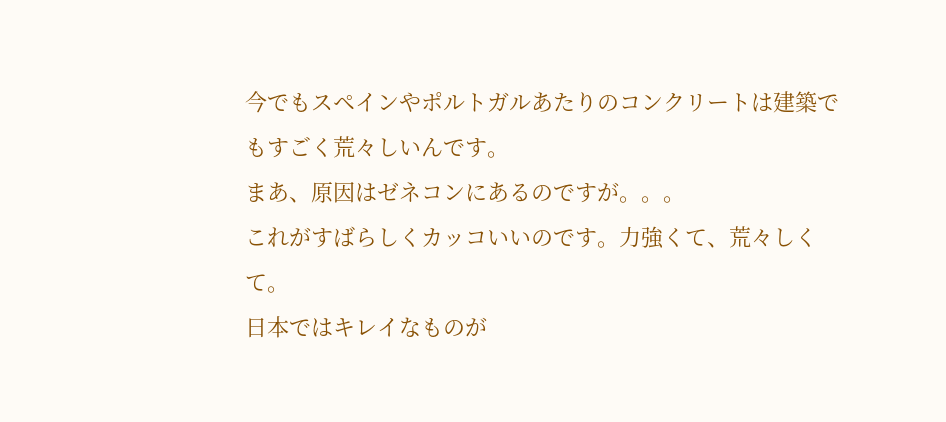今でもスペインやポルトガルあたりのコンクリートは建築でもすごく荒々しいんです。
まあ、原因はゼネコンにあるのですが。。。
これがすばらしくカッコいいのです。力強くて、荒々しくて。
日本ではキレイなものが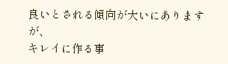良いとされる傾向が大いにありますが、
キレイに作る事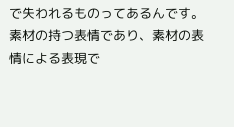で失われるものってあるんです。
素材の持つ表情であり、素材の表情による表現で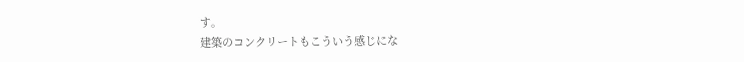す。
建築のコンクリートもこういう感じにな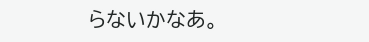らないかなあ。